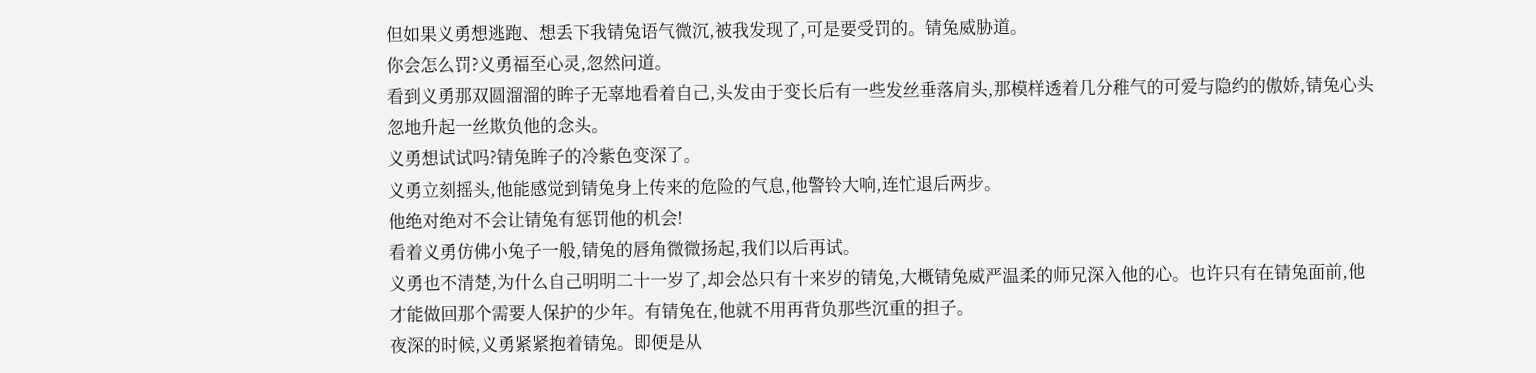但如果义勇想逃跑、想丢下我锖兔语气微沉,被我发现了,可是要受罚的。锖兔威胁道。
你会怎么罚?义勇福至心灵,忽然问道。
看到义勇那双圆溜溜的眸子无辜地看着自己,头发由于变长后有一些发丝垂落肩头,那模样透着几分稚气的可爱与隐约的傲娇,锖兔心头忽地升起一丝欺负他的念头。
义勇想试试吗?锖兔眸子的冷紫色变深了。
义勇立刻摇头,他能感觉到锖兔身上传来的危险的气息,他警铃大响,连忙退后两步。
他绝对绝对不会让锖兔有惩罚他的机会!
看着义勇仿佛小兔子一般,锖兔的唇角微微扬起,我们以后再试。
义勇也不清楚,为什么自己明明二十一岁了,却会怂只有十来岁的锖兔,大概锖兔威严温柔的师兄深入他的心。也许只有在锖兔面前,他才能做回那个需要人保护的少年。有锖兔在,他就不用再背负那些沉重的担子。
夜深的时候,义勇紧紧抱着锖兔。即便是从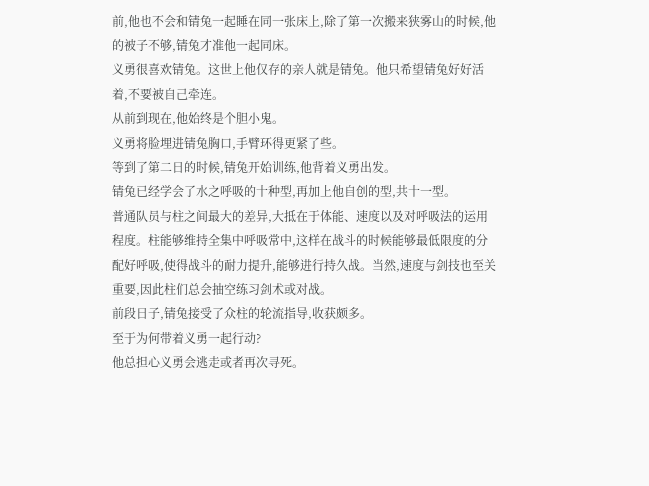前,他也不会和锖兔一起睡在同一张床上,除了第一次搬来狭雾山的时候,他的被子不够,锖兔才准他一起同床。
义勇很喜欢锖兔。这世上他仅存的亲人就是锖兔。他只希望锖兔好好活着,不要被自己牵连。
从前到现在,他始终是个胆小鬼。
义勇将脸埋进锖兔胸口,手臂环得更紧了些。
等到了第二日的时候,锖兔开始训练,他背着义勇出发。
锖兔已经学会了水之呼吸的十种型,再加上他自创的型,共十一型。
普通队员与柱之间最大的差异,大抵在于体能、速度以及对呼吸法的运用程度。柱能够维持全集中呼吸常中,这样在战斗的时候能够最低限度的分配好呼吸,使得战斗的耐力提升,能够进行持久战。当然,速度与剑技也至关重要,因此柱们总会抽空练习剑术或对战。
前段日子,锖兔接受了众柱的轮流指导,收获颇多。
至于为何带着义勇一起行动?
他总担心义勇会逃走或者再次寻死。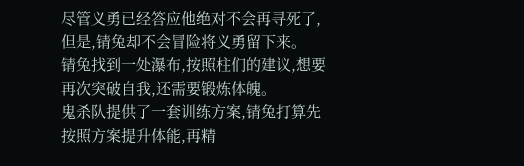尽管义勇已经答应他绝对不会再寻死了,但是,锖兔却不会冒险将义勇留下来。
锖兔找到一处瀑布,按照柱们的建议,想要再次突破自我,还需要锻炼体魄。
鬼杀队提供了一套训练方案,锖兔打算先按照方案提升体能,再精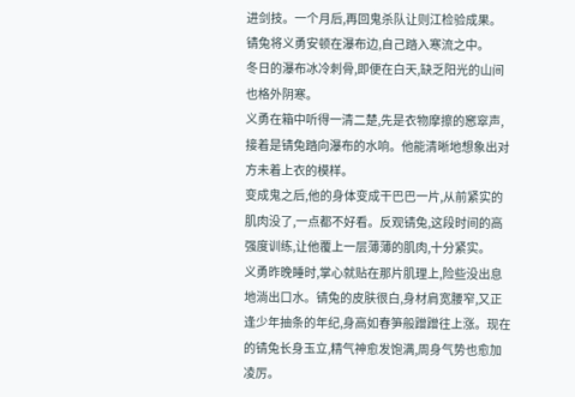进剑技。一个月后,再回鬼杀队让则江检验成果。
锖兔将义勇安顿在瀑布边,自己踏入寒流之中。
冬日的瀑布冰冷刺骨,即便在白天,缺乏阳光的山间也格外阴寒。
义勇在箱中听得一清二楚,先是衣物摩擦的窸窣声,接着是锖兔踏向瀑布的水响。他能清晰地想象出对方未着上衣的模样。
变成鬼之后,他的身体变成干巴巴一片,从前紧实的肌肉没了,一点都不好看。反观锖兔,这段时间的高强度训练,让他覆上一层薄薄的肌肉,十分紧实。
义勇昨晚睡时,掌心就贴在那片肌理上,险些没出息地淌出口水。锖兔的皮肤很白,身材肩宽腰窄,又正逢少年抽条的年纪,身高如春笋般蹭蹭往上涨。现在的锖兔长身玉立,精气神愈发饱满,周身气势也愈加凌厉。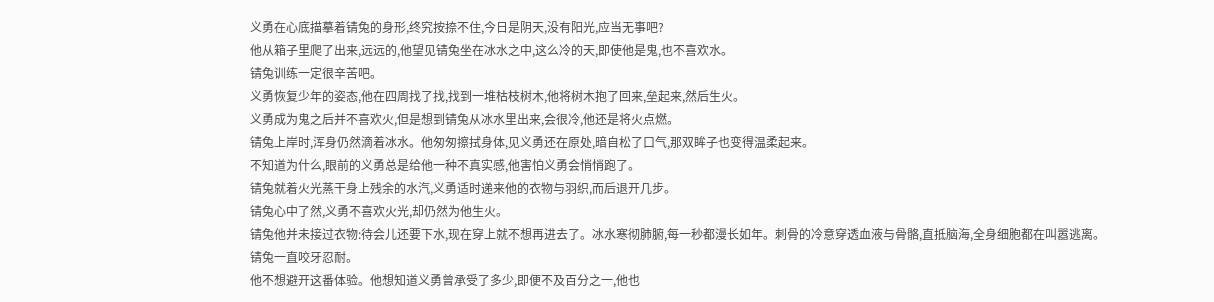义勇在心底描摹着锖兔的身形,终究按捺不住,今日是阴天,没有阳光,应当无事吧?
他从箱子里爬了出来,远远的,他望见锖兔坐在冰水之中,这么冷的天,即使他是鬼,也不喜欢水。
锖兔训练一定很辛苦吧。
义勇恢复少年的姿态,他在四周找了找,找到一堆枯枝树木,他将树木抱了回来,垒起来,然后生火。
义勇成为鬼之后并不喜欢火,但是想到锖兔从冰水里出来,会很冷,他还是将火点燃。
锖兔上岸时,浑身仍然滴着冰水。他匆匆擦拭身体,见义勇还在原处,暗自松了口气,那双眸子也变得温柔起来。
不知道为什么,眼前的义勇总是给他一种不真实感,他害怕义勇会悄悄跑了。
锖兔就着火光蒸干身上残余的水汽,义勇适时递来他的衣物与羽织,而后退开几步。
锖兔心中了然,义勇不喜欢火光,却仍然为他生火。
锖兔他并未接过衣物:待会儿还要下水,现在穿上就不想再进去了。冰水寒彻肺腑,每一秒都漫长如年。刺骨的冷意穿透血液与骨骼,直抵脑海,全身细胞都在叫嚣逃离。
锖兔一直咬牙忍耐。
他不想避开这番体验。他想知道义勇曾承受了多少,即便不及百分之一,他也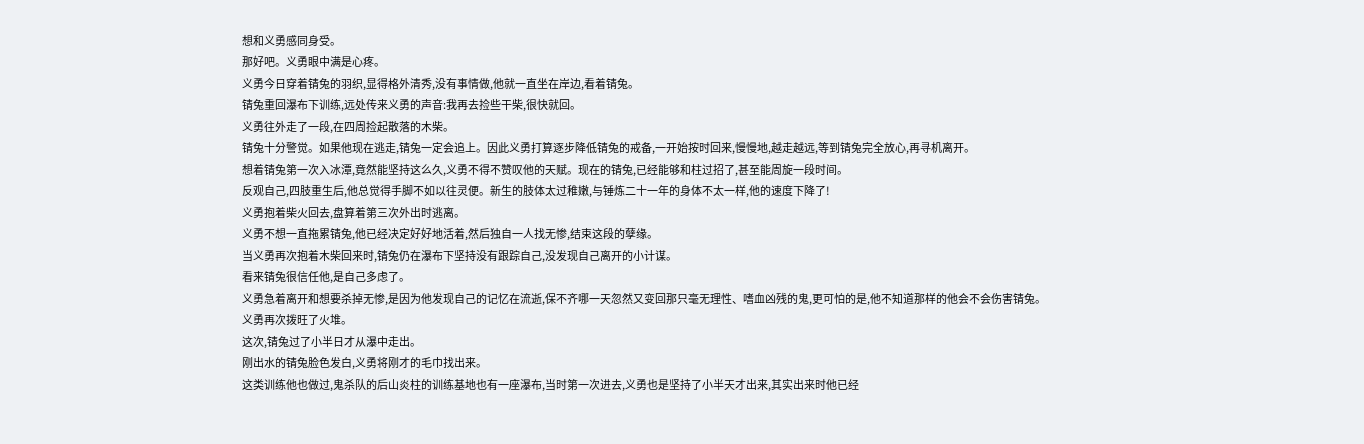想和义勇感同身受。
那好吧。义勇眼中满是心疼。
义勇今日穿着锖兔的羽织,显得格外清秀,没有事情做,他就一直坐在岸边,看着锖兔。
锖兔重回瀑布下训练,远处传来义勇的声音:我再去捡些干柴,很快就回。
义勇往外走了一段,在四周捡起散落的木柴。
锖兔十分警觉。如果他现在逃走,锖兔一定会追上。因此义勇打算逐步降低锖兔的戒备,一开始按时回来,慢慢地,越走越远,等到锖兔完全放心,再寻机离开。
想着锖兔第一次入冰潭,竟然能坚持这么久,义勇不得不赞叹他的天赋。现在的锖兔,已经能够和柱过招了,甚至能周旋一段时间。
反观自己,四肢重生后,他总觉得手脚不如以往灵便。新生的肢体太过稚嫩,与锤炼二十一年的身体不太一样,他的速度下降了!
义勇抱着柴火回去,盘算着第三次外出时逃离。
义勇不想一直拖累锖兔,他已经决定好好地活着,然后独自一人找无惨,结束这段的孽缘。
当义勇再次抱着木柴回来时,锖兔仍在瀑布下坚持没有跟踪自己,没发现自己离开的小计谋。
看来锖兔很信任他,是自己多虑了。
义勇急着离开和想要杀掉无惨,是因为他发现自己的记忆在流逝,保不齐哪一天忽然又变回那只毫无理性、嗜血凶残的鬼,更可怕的是,他不知道那样的他会不会伤害锖兔。
义勇再次拨旺了火堆。
这次,锖兔过了小半日才从瀑中走出。
刚出水的锖兔脸色发白,义勇将刚才的毛巾找出来。
这类训练他也做过,鬼杀队的后山炎柱的训练基地也有一座瀑布,当时第一次进去,义勇也是坚持了小半天才出来,其实出来时他已经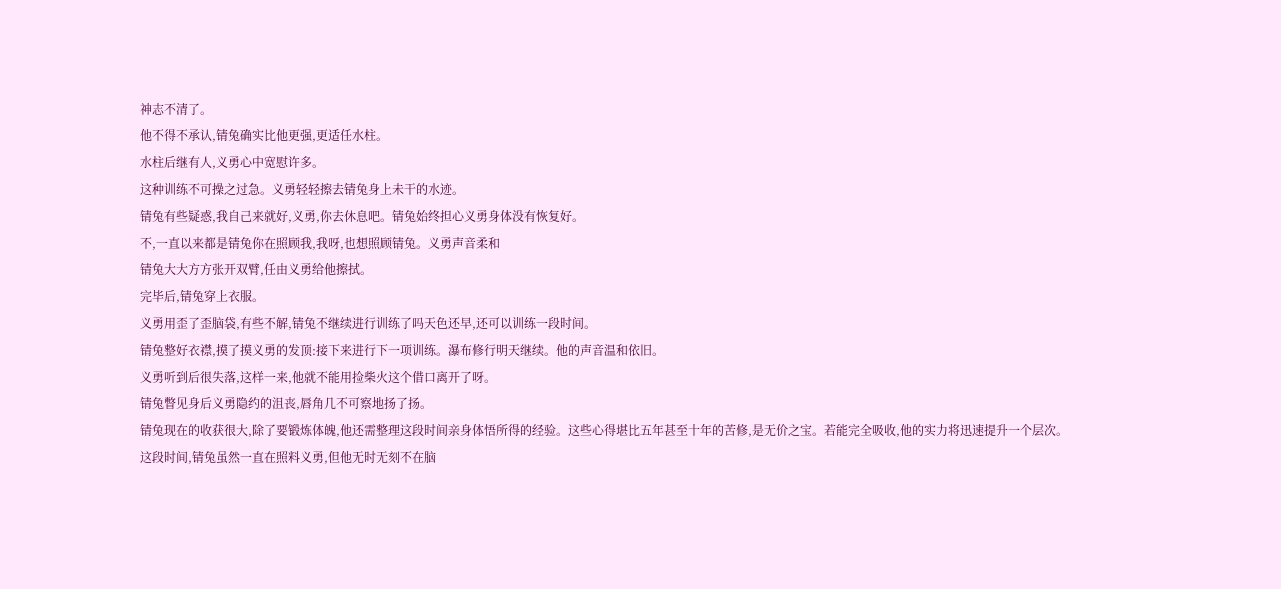神志不清了。
他不得不承认,锖兔确实比他更强,更适任水柱。
水柱后继有人,义勇心中宽慰许多。
这种训练不可操之过急。义勇轻轻擦去锖兔身上未干的水迹。
锖兔有些疑惑,我自己来就好,义勇,你去休息吧。锖兔始终担心义勇身体没有恢复好。
不,一直以来都是锖兔你在照顾我,我呀,也想照顾锖兔。义勇声音柔和
锖兔大大方方张开双臂,任由义勇给他擦拭。
完毕后,锖兔穿上衣服。
义勇用歪了歪脑袋,有些不解,锖兔不继续进行训练了吗天色还早,还可以训练一段时间。
锖兔整好衣襟,摸了摸义勇的发顶:接下来进行下一项训练。瀑布修行明天继续。他的声音温和依旧。
义勇听到后很失落,这样一来,他就不能用捡柴火这个借口离开了呀。
锖兔瞥见身后义勇隐约的沮丧,唇角几不可察地扬了扬。
锖兔现在的收获很大,除了要锻炼体魄,他还需整理这段时间亲身体悟所得的经验。这些心得堪比五年甚至十年的苦修,是无价之宝。若能完全吸收,他的实力将迅速提升一个层次。
这段时间,锖兔虽然一直在照料义勇,但他无时无刻不在脑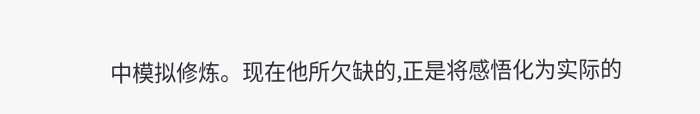中模拟修炼。现在他所欠缺的,正是将感悟化为实际的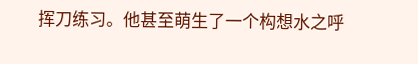挥刀练习。他甚至萌生了一个构想水之呼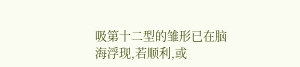吸第十二型的雏形已在脑海浮现,若顺利,或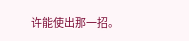许能使出那一招。